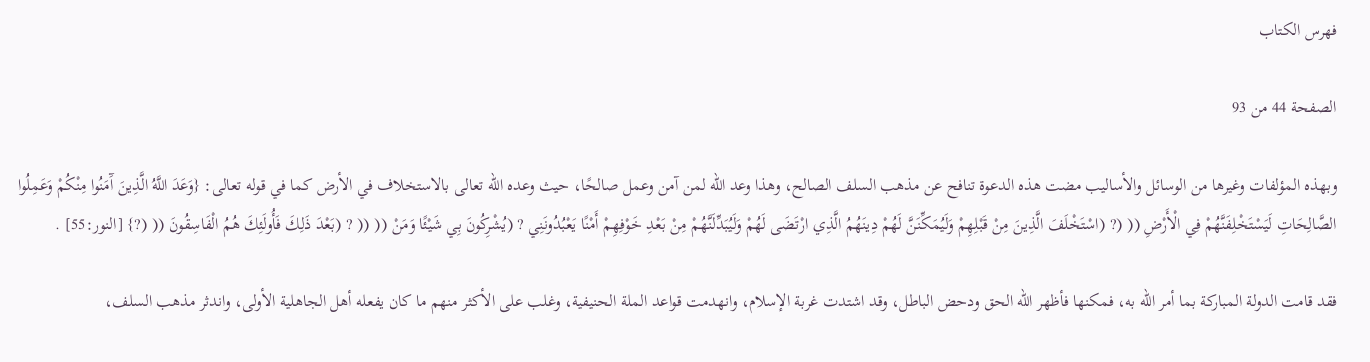فهرس الكتاب

الصفحة 44 من 93

وبهذه المؤلفات وغيرها من الوسائل والأساليب مضت هذه الدعوة تنافح عن مذهب السلف الصالح، وهذا وعد الله لمن آمن وعمل صالحًا، حيث وعده الله تعالى بالاستخلاف في الأرض كما في قوله تعالى: {وَعَدَ اللَّهُ الَّذِينَ آَمَنُوا مِنْكُمْ وَعَمِلُوا الصَّالِحَاتِ لَيَسْتَخْلِفَنَّهُمْ فِي الْأَرْضِ (( (? (اسْتَخْلَفَ الَّذِينَ مِنْ قَبْلِهِمْ وَلَيُمَكِّنَنَّ لَهُمْ دِينَهُمُ الَّذِي ارْتَضَى لَهُمْ وَلَيُبَدِّلَنَّهُمْ مِنْ بَعْدِ خَوْفِهِمْ أَمْنًا يَعْبُدُونَنِي ? (يُشْرِكُونَ بِي شَيْئًا وَمَنْ (( (( ? (بَعْدَ ذَلِكَ فَأُولَئِكَ هُمُ الْفَاسِقُونَ (( (?} [النور:55] .

فقد قامت الدولة المباركة بما أمر الله به، فمكنها فأظهر الله الحق ودحض الباطل، وقد اشتدت غربة الإسلام، وانهدمت قواعد الملة الحنيفية، وغلب على الأكثر منهم ما كان يفعله أهل الجاهلية الأولى، واندثر مذهب السلف،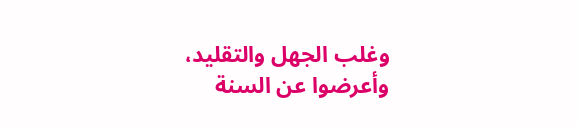وغلب الجهل والتقليد، وأعرضوا عن السنة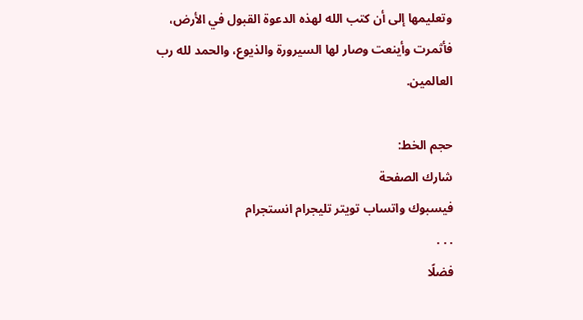وتعليمها إلى أن كتب الله لهذه الدعوة القبول في الأرض، فأثمرت وأينعت وصار لها السيرورة والذيوع، والحمد لله رب العالمين.

حجم الخط:
شارك الصفحة
فيسبوك واتساب تويتر تليجرام انستجرام
. . .
فضلًا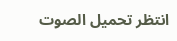انتظر تحميل الصوت